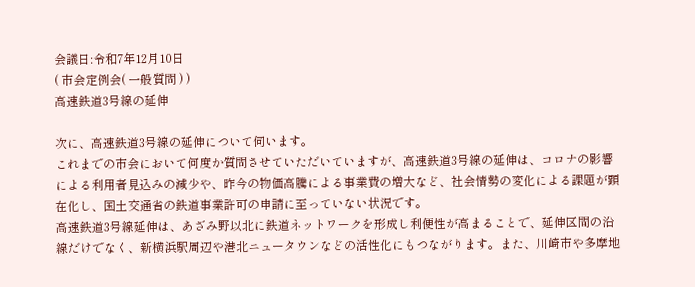会議日:令和7年12月10日
( 市会定例会( 一般質問 ) )
高速鉄道3号線の延伸

次に、高速鉄道3号線の延伸について伺います。
これまでの市会において何度か質問させていただいていますが、高速鉄道3号線の延伸は、コロナの影響による利用者見込みの減少や、昨今の物価高騰による事業費の増大など、社会情勢の変化による課題が顕在化し、国土交通省の鉄道事業許可の申請に至っていない状況です。
高速鉄道3号線延伸は、あざみ野以北に鉄道ネットワークを形成し利便性が高まることで、延伸区間の沿線だけでなく、新横浜駅周辺や港北ニュータウンなどの活性化にもつながります。また、川崎市や多摩地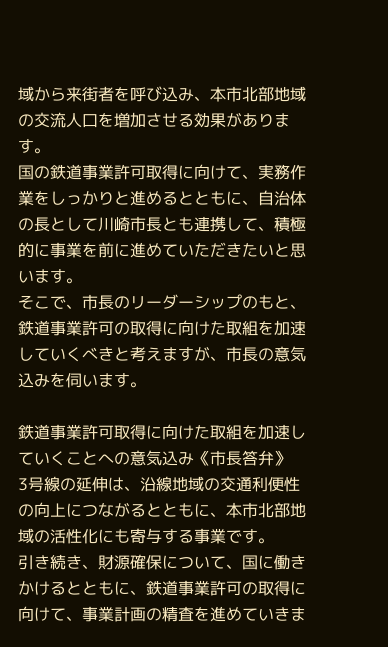域から来街者を呼び込み、本市北部地域の交流人口を増加させる効果があります。
国の鉄道事業許可取得に向けて、実務作業をしっかりと進めるとともに、自治体の長として川崎市長とも連携して、積極的に事業を前に進めていただきたいと思います。
そこで、市長のリーダーシップのもと、鉄道事業許可の取得に向けた取組を加速していくべきと考えますが、市長の意気込みを伺います。

鉄道事業許可取得に向けた取組を加速していくことへの意気込み《市長答弁》
3号線の延伸は、沿線地域の交通利便性の向上につながるとともに、本市北部地域の活性化にも寄与する事業です。
引き続き、財源確保について、国に働きかけるとともに、鉄道事業許可の取得に向けて、事業計画の精査を進めていきま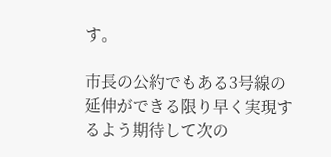す。

市長の公約でもある3号線の延伸ができる限り早く実現するよう期待して次の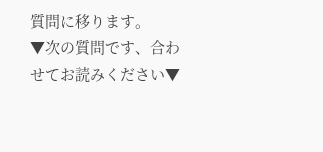質問に移ります。
▼次の質問です、合わせてお読みください▼